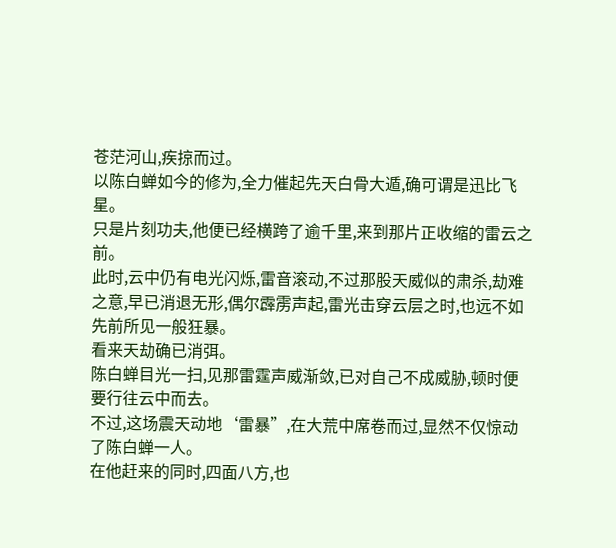苍茫河山,疾掠而过。
以陈白蝉如今的修为,全力催起先天白骨大遁,确可谓是迅比飞星。
只是片刻功夫,他便已经横跨了逾千里,来到那片正收缩的雷云之前。
此时,云中仍有电光闪烁,雷音滚动,不过那股天威似的肃杀,劫难之意,早已消退无形,偶尔霹雳声起,雷光击穿云层之时,也远不如先前所见一般狂暴。
看来天劫确已消弭。
陈白蝉目光一扫,见那雷霆声威渐敛,已对自己不成威胁,顿时便要行往云中而去。
不过,这场震天动地‘雷暴”,在大荒中席卷而过,显然不仅惊动了陈白蝉一人。
在他赶来的同时,四面八方,也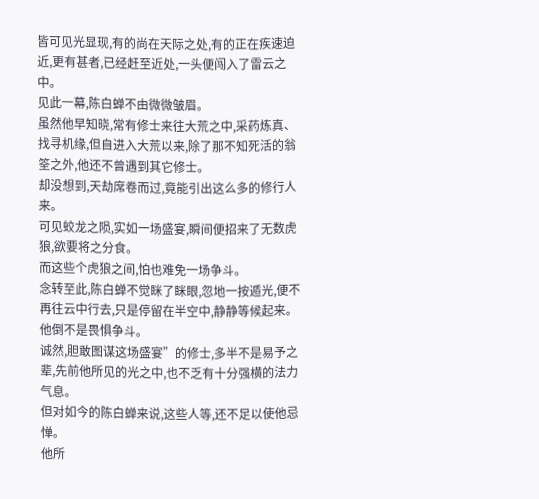皆可见光显现,有的尚在天际之处,有的正在疾速迫近,更有甚者,已经赶至近处,一头便闯入了雷云之中。
见此一幕,陈白蝉不由微微皱眉。
虽然他早知晓,常有修士来往大荒之中,采药炼真、找寻机缘,但自进入大荒以来,除了那不知死活的翁筌之外,他还不曾遇到其它修士。
却没想到,天劫席卷而过,竟能引出这么多的修行人来。
可见蛟龙之陨,实如一场盛宴,瞬间便招来了无数虎狼,欲要将之分食。
而这些个虎狼之间,怕也难免一场争斗。
念转至此,陈白蝉不觉眯了眯眼,忽地一按遁光,便不再往云中行去,只是停留在半空中,静静等候起来。
他倒不是畏惧争斗。
诚然,胆敢图谋这场盛宴”的修士,多半不是易予之辈,先前他所见的光之中,也不乏有十分强横的法力气息。
但对如今的陈白蝉来说,这些人等,还不足以使他忌惮。
他所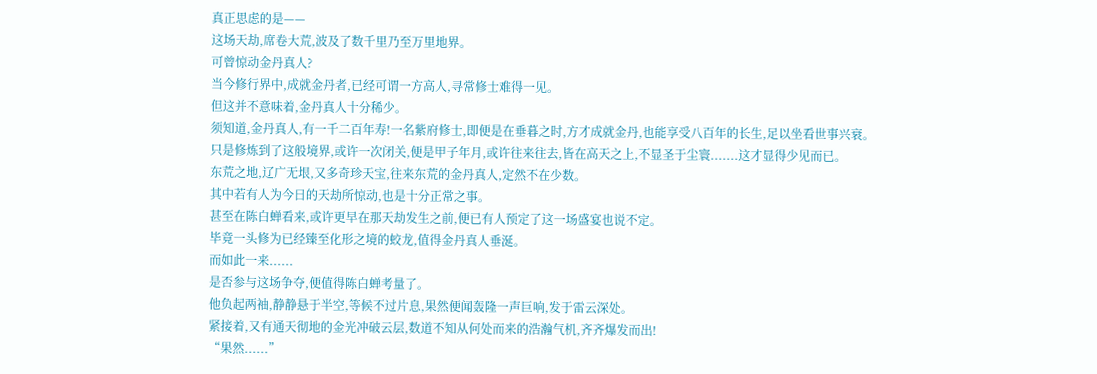真正思虑的是——
这场天劫,席卷大荒,波及了数千里乃至万里地界。
可曾惊动金丹真人?
当今修行界中,成就金丹者,已经可谓一方高人,寻常修士难得一见。
但这并不意味着,金丹真人十分稀少。
须知道,金丹真人,有一千二百年寿!一名紫府修士,即便是在垂暮之时,方才成就金丹,也能享受八百年的长生,足以坐看世事兴衰。
只是修炼到了这般境界,或许一次闭关,便是甲子年月,或许往来往去,皆在高天之上,不显圣于尘寰.......这才显得少见而已。
东荒之地,辽广无垠,又多奇珍天宝,往来东荒的金丹真人,定然不在少数。
其中若有人为今日的天劫所惊动,也是十分正常之事。
甚至在陈白蝉看来,或许更早在那天劫发生之前,便已有人预定了这一场盛宴也说不定。
毕竟一头修为已经臻至化形之境的蛟龙,值得金丹真人垂涎。
而如此一来......
是否参与这场争夺,便值得陈白蝉考量了。
他负起两袖,静静悬于半空,等候不过片息,果然便闻轰隆一声巨响,发于雷云深处。
紧接着,又有通天彻地的金光冲破云层,数道不知从何处而来的浩瀚气机,齐齐爆发而出!
“果然......”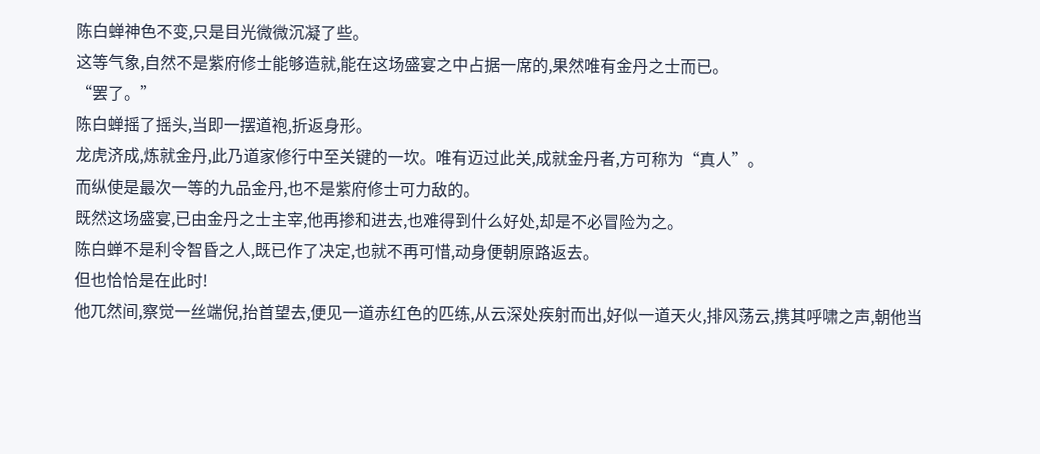陈白蝉神色不变,只是目光微微沉凝了些。
这等气象,自然不是紫府修士能够造就,能在这场盛宴之中占据一席的,果然唯有金丹之士而已。
“罢了。”
陈白蝉摇了摇头,当即一摆道袍,折返身形。
龙虎济成,炼就金丹,此乃道家修行中至关键的一坎。唯有迈过此关,成就金丹者,方可称为“真人”。
而纵使是最次一等的九品金丹,也不是紫府修士可力敌的。
既然这场盛宴,已由金丹之士主宰,他再掺和进去,也难得到什么好处,却是不必冒险为之。
陈白蝉不是利令智昏之人,既已作了决定,也就不再可惜,动身便朝原路返去。
但也恰恰是在此时!
他兀然间,察觉一丝端倪,抬首望去,便见一道赤红色的匹练,从云深处疾射而出,好似一道天火,排风荡云,携其呼啸之声,朝他当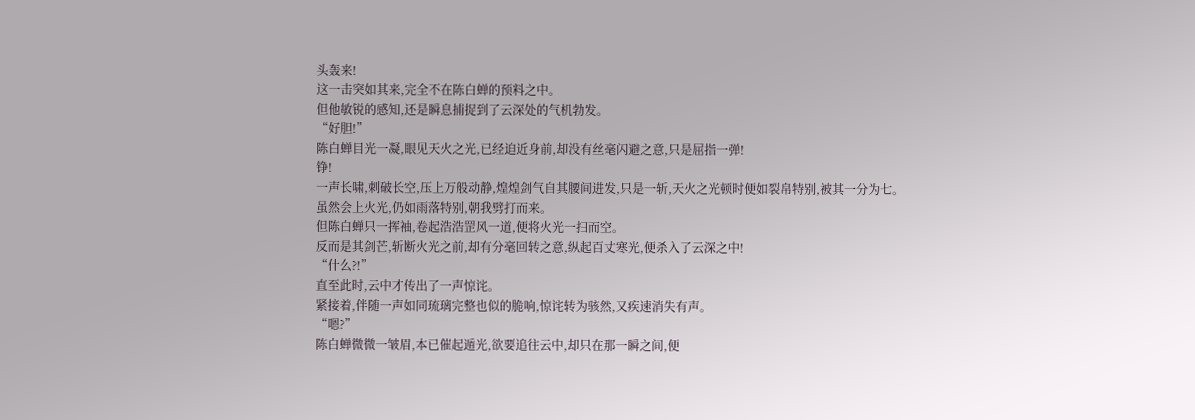头轰来!
这一击突如其来,完全不在陈白蝉的预料之中。
但他敏锐的感知,还是瞬息捕捉到了云深处的气机勃发。
“好胆!”
陈白蝉目光一凝,眼见天火之光,已经迫近身前,却没有丝毫闪避之意,只是屈指一弹!
铮!
一声长啸,刺破长空,压上万般动静,煌煌剑气自其腰间进发,只是一斩,天火之光顿时便如裂帛特别,被其一分为七。
虽然会上火光,仍如雨落特别,朝我劈打而来。
但陈白蝉只一挥袖,卷起浩浩罡风一道,便将火光一扫而空。
反而是其剑芒,斩断火光之前,却有分毫回转之意,纵起百丈寒光,便杀入了云深之中!
“什么?!”
直至此时,云中才传出了一声惊诧。
紧接着,伴随一声如同琉璃完整也似的脆响,惊诧转为骇然,又疾速消失有声。
“嗯?”
陈白蝉微微一皱眉,本已催起遁光,欲要追往云中,却只在那一瞬之间,便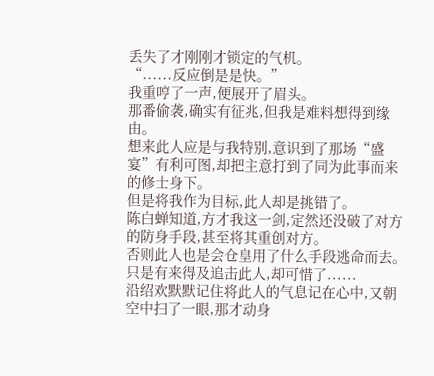丢失了才刚刚才锁定的气机。
“......反应倒是是快。”
我重哼了一声,便展开了眉头。
那番偷袭,确实有征兆,但我是难料想得到缘由。
想来此人应是与我特别,意识到了那场“盛宴”有利可图,却把主意打到了同为此事而来的修士身下。
但是将我作为目标,此人却是挑错了。
陈白蝉知道,方才我这一剑,定然还没破了对方的防身手段,甚至将其重创对方。
否则此人也是会仓皇用了什么手段逃命而去。
只是有来得及追击此人,却可惜了......
沿绍欢默默记住将此人的气息记在心中,又朝空中扫了一眼,那才动身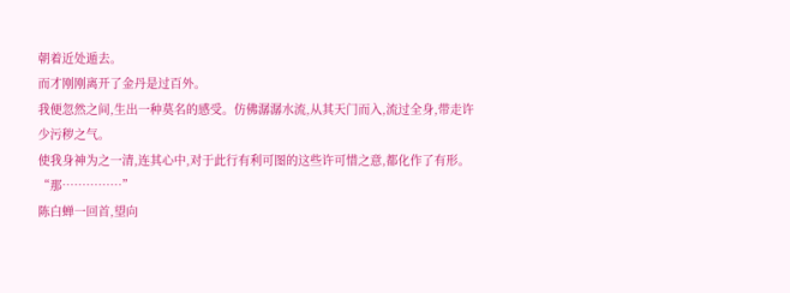朝着近处遁去。
而才刚刚离开了金丹是过百外。
我便忽然之间,生出一种莫名的感受。仿佛潺潺水流,从其天门而入,流过全身,带走许少污秽之气。
使我身神为之一清,连其心中,对于此行有利可图的这些许可惜之意,都化作了有形。
“那……………”
陈白蝉一回首,望向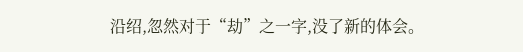沿绍,忽然对于“劫”之一字,没了新的体会。